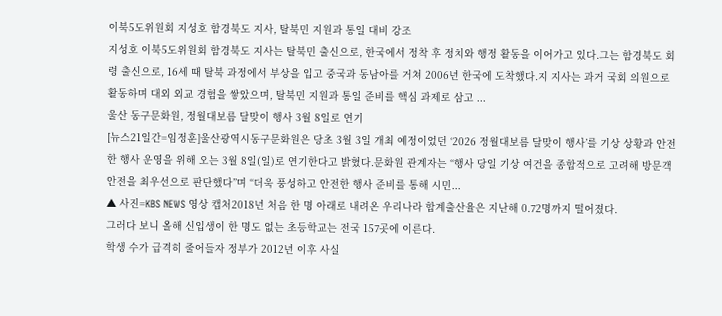이북5도위원회 지성호 함경북도 지사, 탈북민 지원과 통일 대비 강조
지성호 이북5도위원회 함경북도 지사는 탈북민 출신으로, 한국에서 정착 후 정치와 행정 활동을 이어가고 있다.그는 함경북도 회령 출신으로, 16세 때 탈북 과정에서 부상을 입고 중국과 동남아를 거쳐 2006년 한국에 도착했다.지 지사는 과거 국회 의원으로 활동하며 대외 외교 경험을 쌓았으며, 탈북민 지원과 통일 준비를 핵심 과제로 삼고 ...
울산 동구문화원, 정월대보름 달맞이 행사 3월 8일로 연기
[뉴스21일간=임정훈]울산광역시동구문화원은 당초 3월 3일 개최 예정이었던 ‘2026 정월대보름 달맞이 행사’를 기상 상황과 안전한 행사 운영을 위해 오는 3월 8일(일)로 연기한다고 밝혔다.문화원 관계자는 “행사 당일 기상 여건을 종합적으로 고려해 방문객 안전을 최우선으로 판단했다”며 “더욱 풍성하고 안전한 행사 준비를 통해 시민...
▲ 사진=KBS NEWS 영상 캡처2018년 처음 한 명 아래로 내려온 우리나라 합계출산율은 지난해 0.72명까지 떨어졌다.
그러다 보니 올해 신입생이 한 명도 없는 초등학교는 전국 157곳에 이른다.
학생 수가 급격히 줄어들자 정부가 2012년 이후 사실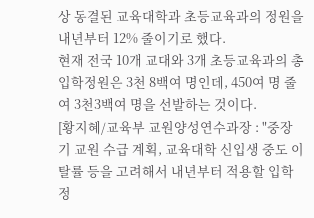상 동결된 교육대학과 초등교육과의 정원을 내년부터 12% 줄이기로 했다.
현재 전국 10개 교대와 3개 초등교육과의 총 입학정원은 3천 8백여 명인데, 450여 명 줄여 3천3백여 명을 선발하는 것이다.
[황지혜/교육부 교원양성연수과장 : "중장기 교원 수급 계획, 교육대학 신입생 중도 이탈률 등을 고려해서 내년부터 적용할 입학 정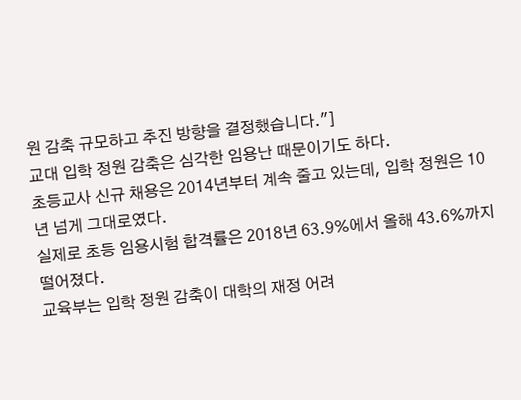원 감축 규모하고 추진 방향을 결정했습니다."]
교대 입학 정원 감축은 심각한 임용난 때문이기도 하다.
초등교사 신규 채용은 2014년부터 계속 줄고 있는데, 입학 정원은 10년 넘게 그대로였다.
실제로 초등 임용시험 합격률은 2018년 63.9%에서 올해 43.6%까지 떨어졌다.
교육부는 입학 정원 감축이 대학의 재정 어려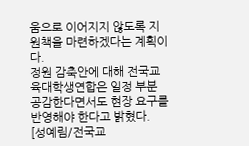움으로 이어지지 않도록 지원책을 마련하겠다는 계획이다.
정원 감축안에 대해 전국교육대학생연합은 일정 부분 공감한다면서도 현장 요구를 반영해야 한다고 밝혔다.
[성예림/전국교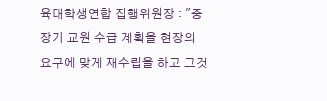육대학생연합 집행위원장 : "중장기 교원 수급 계획을 현장의 요구에 맞게 재수립을 하고 그것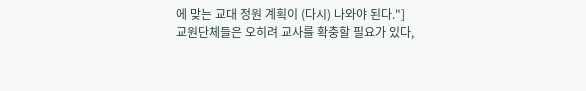에 맞는 교대 정원 계획이 (다시) 나와야 된다."]
교원단체들은 오히려 교사를 확충할 필요가 있다,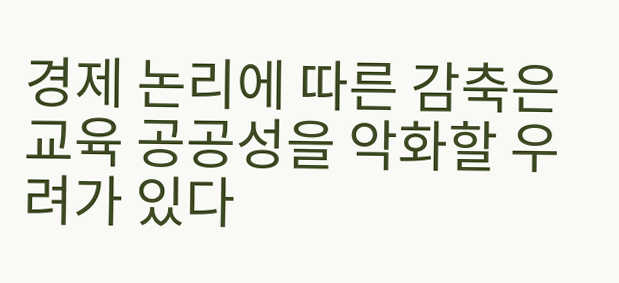경제 논리에 따른 감축은 교육 공공성을 악화할 우려가 있다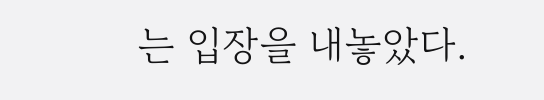는 입장을 내놓았다.